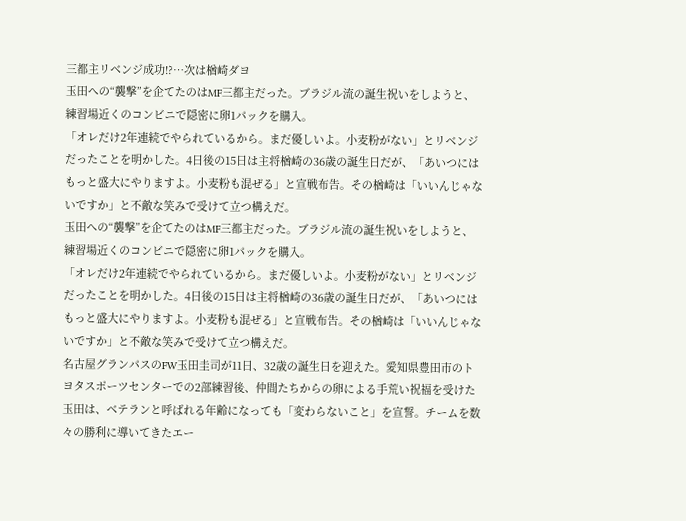三都主リベンジ成功!?…次は楢崎ダヨ
玉田への“襲撃”を企てたのはMF三都主だった。ブラジル流の誕生祝いをしようと、練習場近くのコンビニで隠密に卵1パックを購入。
「オレだけ2年連続でやられているから。まだ優しいよ。小麦粉がない」とリベンジだったことを明かした。4日後の15日は主将楢崎の36歳の誕生日だが、「あいつにはもっと盛大にやりますよ。小麦粉も混ぜる」と宣戦布告。その楢崎は「いいんじゃないですか」と不敵な笑みで受けて立つ構えだ。
玉田への“襲撃”を企てたのはMF三都主だった。ブラジル流の誕生祝いをしようと、練習場近くのコンビニで隠密に卵1パックを購入。
「オレだけ2年連続でやられているから。まだ優しいよ。小麦粉がない」とリベンジだったことを明かした。4日後の15日は主将楢崎の36歳の誕生日だが、「あいつにはもっと盛大にやりますよ。小麦粉も混ぜる」と宣戦布告。その楢崎は「いいんじゃないですか」と不敵な笑みで受けて立つ構えだ。
名古屋グランパスのFW玉田圭司が11日、32歳の誕生日を迎えた。愛知県豊田市のトヨタスポーツセンターでの2部練習後、仲間たちからの卵による手荒い祝福を受けた玉田は、ベテランと呼ばれる年齢になっても「変わらないこと」を宣誓。チームを数々の勝利に導いてきたエー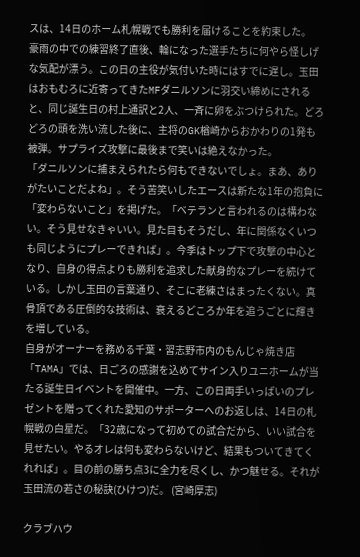スは、14日のホーム札幌戦でも勝利を届けることを約束した。
豪雨の中での練習終了直後、輪になった選手たちに何やら怪しげな気配が漂う。この日の主役が気付いた時にはすでに遅し。玉田はおもむろに近寄ってきたMFダニルソンに羽交い締めにされると、同じ誕生日の村上通訳と2人、一斉に卵をぶつけられた。どろどろの頭を洗い流した後に、主将のGK楢崎からおかわりの1発も被弾。サプライズ攻撃に最後まで笑いは絶えなかった。
「ダニルソンに捕まえられたら何もできないでしょ。まあ、ありがたいことだよね」。そう苦笑いしたエースは新たな1年の抱負に「変わらないこと」を掲げた。「ベテランと言われるのは構わない。そう見せなきゃいい。見た目もそうだし、年に関係なくいつも同じようにプレーできれば」。今季はトップ下で攻撃の中心となり、自身の得点よりも勝利を追求した献身的なプレーを続けている。しかし玉田の言葉通り、そこに老練さはまったくない。真骨頂である圧倒的な技術は、衰えるどころか年を追うごとに輝きを増している。
自身がオーナーを務める千葉・習志野市内のもんじゃ焼き店「TAMA」では、日ごろの感謝を込めてサイン入りユニホームが当たる誕生日イベントを開催中。一方、この日両手いっぱいのプレゼントを贈ってくれた愛知のサポーターへのお返しは、14日の札幌戦の白星だ。「32歳になって初めての試合だから、いい試合を見せたい。やるオレは何も変わらないけど、結果もついてきてくれれば」。目の前の勝ち点3に全力を尽くし、かつ魅せる。それが玉田流の若さの秘訣(ひけつ)だ。 (宮崎厚志)

クラブハウ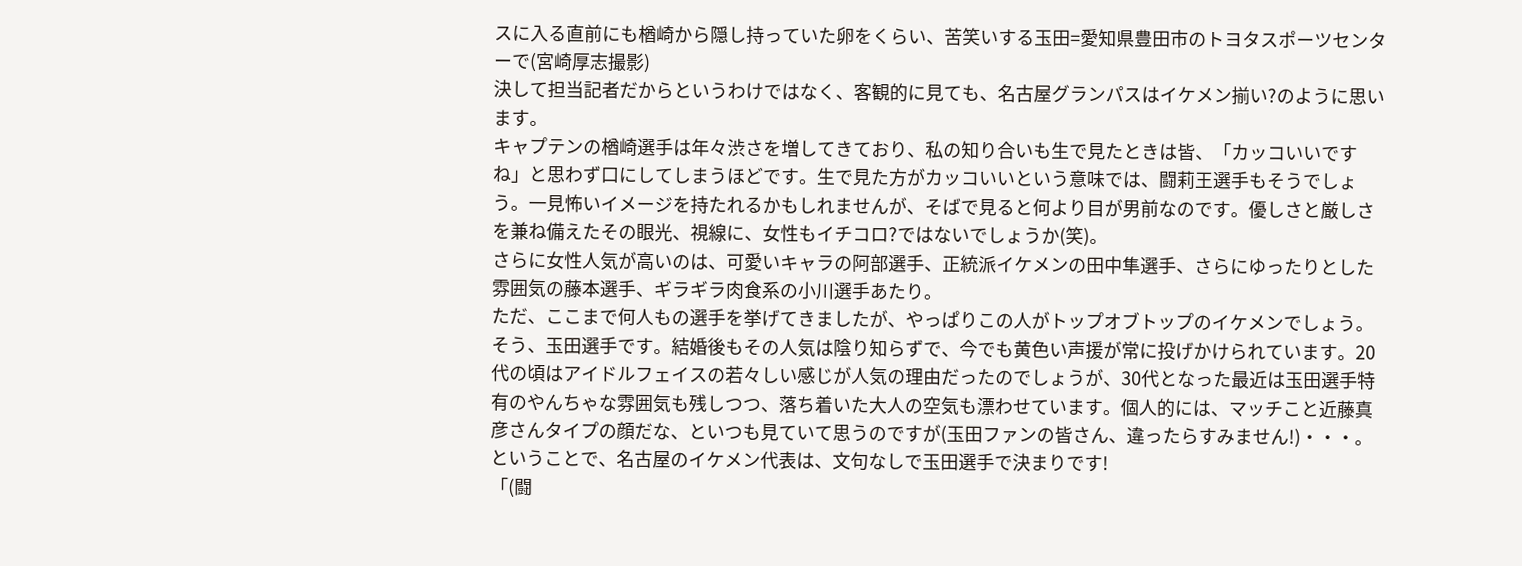スに入る直前にも楢崎から隠し持っていた卵をくらい、苦笑いする玉田=愛知県豊田市のトヨタスポーツセンターで(宮崎厚志撮影)
決して担当記者だからというわけではなく、客観的に見ても、名古屋グランパスはイケメン揃い?のように思います。
キャプテンの楢崎選手は年々渋さを増してきており、私の知り合いも生で見たときは皆、「カッコいいですね」と思わず口にしてしまうほどです。生で見た方がカッコいいという意味では、闘莉王選手もそうでしょう。一見怖いイメージを持たれるかもしれませんが、そばで見ると何より目が男前なのです。優しさと厳しさを兼ね備えたその眼光、視線に、女性もイチコロ?ではないでしょうか(笑)。
さらに女性人気が高いのは、可愛いキャラの阿部選手、正統派イケメンの田中隼選手、さらにゆったりとした雰囲気の藤本選手、ギラギラ肉食系の小川選手あたり。
ただ、ここまで何人もの選手を挙げてきましたが、やっぱりこの人がトップオブトップのイケメンでしょう。そう、玉田選手です。結婚後もその人気は陰り知らずで、今でも黄色い声援が常に投げかけられています。20代の頃はアイドルフェイスの若々しい感じが人気の理由だったのでしょうが、30代となった最近は玉田選手特有のやんちゃな雰囲気も残しつつ、落ち着いた大人の空気も漂わせています。個人的には、マッチこと近藤真彦さんタイプの顔だな、といつも見ていて思うのですが(玉田ファンの皆さん、違ったらすみません!)・・・。
ということで、名古屋のイケメン代表は、文句なしで玉田選手で決まりです!
「(闘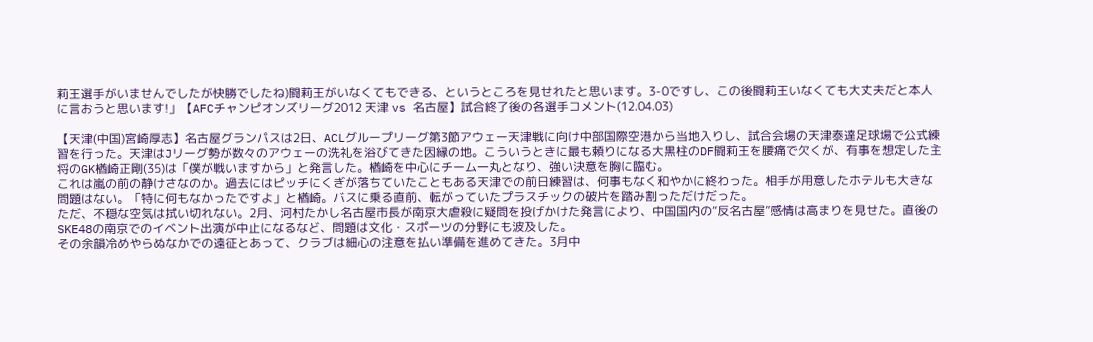莉王選手がいませんでしたが快勝でしたね)闘莉王がいなくてもできる、というところを見せれたと思います。3-0ですし、この後闘莉王いなくても大丈夫だと本人に言おうと思います!」【AFCチャンピオンズリーグ2012 天津 vs 名古屋】試合終了後の各選手コメント(12.04.03)

【天津(中国)宮崎厚志】名古屋グランパスは2日、ACLグループリーグ第3節アウェー天津戦に向け中部国際空港から当地入りし、試合会場の天津泰達足球場で公式練習を行った。天津はJリーグ勢が数々のアウェーの洗礼を浴びてきた因縁の地。こういうときに最も頼りになる大黒柱のDF闘莉王を腰痛で欠くが、有事を想定した主将のGK楢崎正剛(35)は「僕が戦いますから」と発言した。楢崎を中心にチーム一丸となり、強い決意を胸に臨む。
これは嵐の前の静けさなのか。過去にはピッチにくぎが落ちていたこともある天津での前日練習は、何事もなく和やかに終わった。相手が用意したホテルも大きな問題はない。「特に何もなかったですよ」と楢崎。バスに乗る直前、転がっていたプラスチックの破片を踏み割っただけだった。
ただ、不穏な空気は拭い切れない。2月、河村たかし名古屋市長が南京大虐殺に疑問を投げかけた発言により、中国国内の“反名古屋”感情は高まりを見せた。直後のSKE48の南京でのイベント出演が中止になるなど、問題は文化・スポーツの分野にも波及した。
その余韻冷めやらぬなかでの遠征とあって、クラブは細心の注意を払い準備を進めてきた。3月中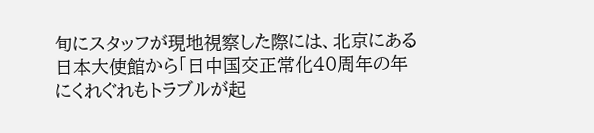旬にスタッフが現地視察した際には、北京にある日本大使館から「日中国交正常化40周年の年にくれぐれもトラブルが起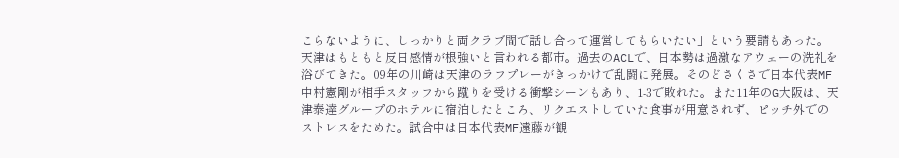こらないように、しっかりと両クラブ間で話し合って運営してもらいたい」という要請もあった。
天津はもともと反日感情が根強いと言われる都市。過去のACLで、日本勢は過激なアウェーの洗礼を浴びてきた。09年の川崎は天津のラフプレーがきっかけで乱闘に発展。そのどさくさで日本代表MF中村憲剛が相手スタッフから蹴りを受ける衝撃シーンもあり、1-3で敗れた。また11年のG大阪は、天津泰達グループのホテルに宿泊したところ、リクエストしていた食事が用意されず、ピッチ外でのストレスをためた。試合中は日本代表MF遠藤が観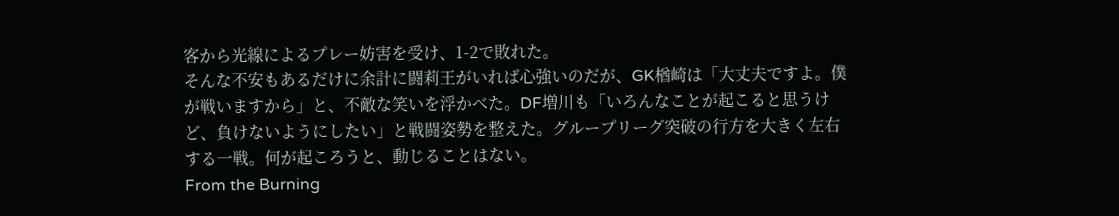客から光線によるプレー妨害を受け、1-2で敗れた。
そんな不安もあるだけに余計に闘莉王がいれば心強いのだが、GK楢崎は「大丈夫ですよ。僕が戦いますから」と、不敵な笑いを浮かべた。DF増川も「いろんなことが起こると思うけど、負けないようにしたい」と戦闘姿勢を整えた。グループリーグ突破の行方を大きく左右する一戦。何が起ころうと、動じることはない。
From the Burning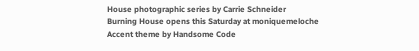House photographic series by Carrie Schneider
Burning House opens this Saturday at moniquemeloche
Accent theme by Handsome Code